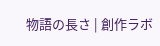物語の長さ | 創作ラボ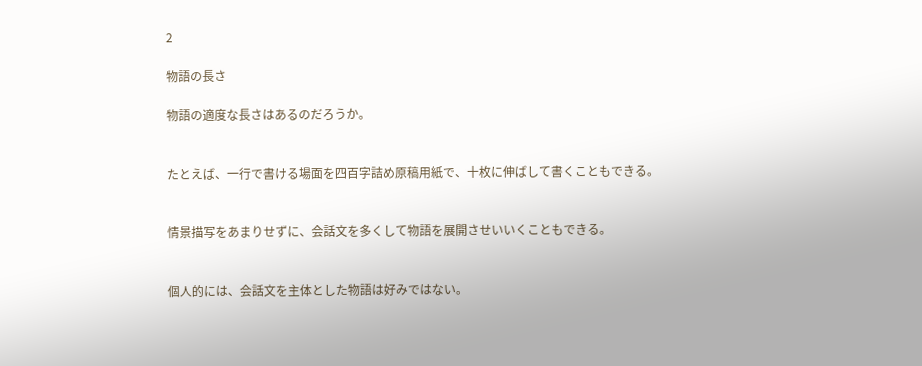2

物語の長さ

物語の適度な長さはあるのだろうか。


たとえば、一行で書ける場面を四百字詰め原稿用紙で、十枚に伸ばして書くこともできる。


情景描写をあまりせずに、会話文を多くして物語を展開させいいくこともできる。


個人的には、会話文を主体とした物語は好みではない。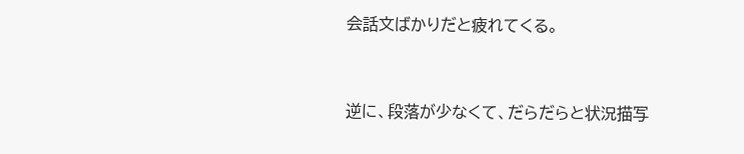会話文ばかりだと疲れてくる。


逆に、段落が少なくて、だらだらと状況描写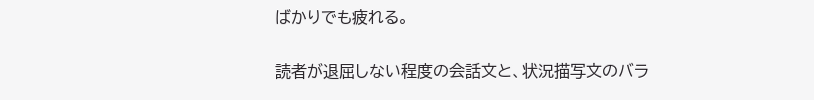ばかりでも疲れる。


読者が退屈しない程度の会話文と、状況描写文のバラ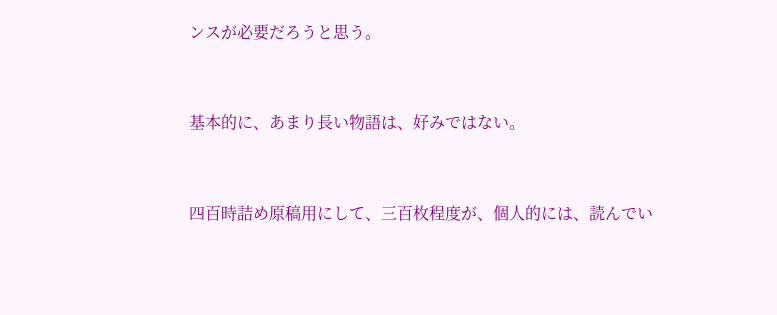ンスが必要だろうと思う。


基本的に、あまり長い物語は、好みではない。


四百時詰め原稿用にして、三百枚程度が、個人的には、読んでい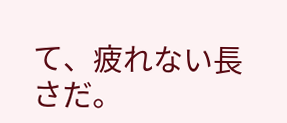て、疲れない長さだ。